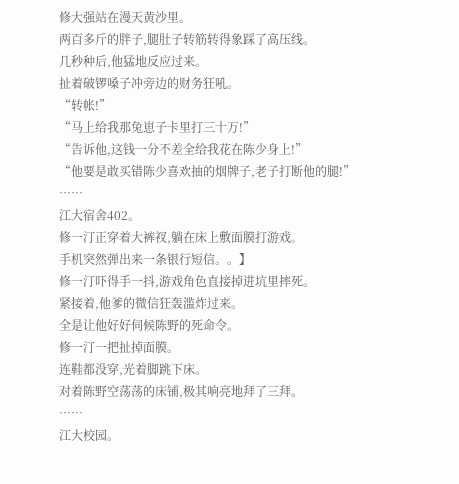修大强站在漫天黄沙里。
两百多斤的胖子,腿肚子转筋转得象踩了高压线。
几秒种后,他猛地反应过来。
扯着破锣嗓子冲旁边的财务狂吼。
“转帐!”
“马上给我那兔崽子卡里打三十万!”
“告诉他,这钱一分不差全给我花在陈少身上!”
“他要是敢买错陈少喜欢抽的烟牌子,老子打断他的腿!”
……
江大宿舍402。
修一汀正穿着大裤衩,躺在床上敷面膜打游戏。
手机突然弹出来一条银行短信。。】
修一汀吓得手一抖,游戏角色直接掉进坑里摔死。
紧接着,他爹的微信狂轰滥炸过来。
全是让他好好伺候陈野的死命令。
修一汀一把扯掉面膜。
连鞋都没穿,光着脚跳下床。
对着陈野空荡荡的床铺,极其响亮地拜了三拜。
……
江大校园。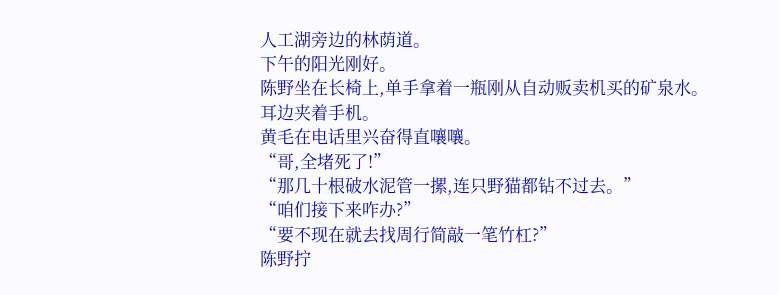人工湖旁边的林荫道。
下午的阳光刚好。
陈野坐在长椅上,单手拿着一瓶刚从自动贩卖机买的矿泉水。
耳边夹着手机。
黄毛在电话里兴奋得直嚷嚷。
“哥,全堵死了!”
“那几十根破水泥管一摞,连只野猫都钻不过去。”
“咱们接下来咋办?”
“要不现在就去找周行简敲一笔竹杠?”
陈野拧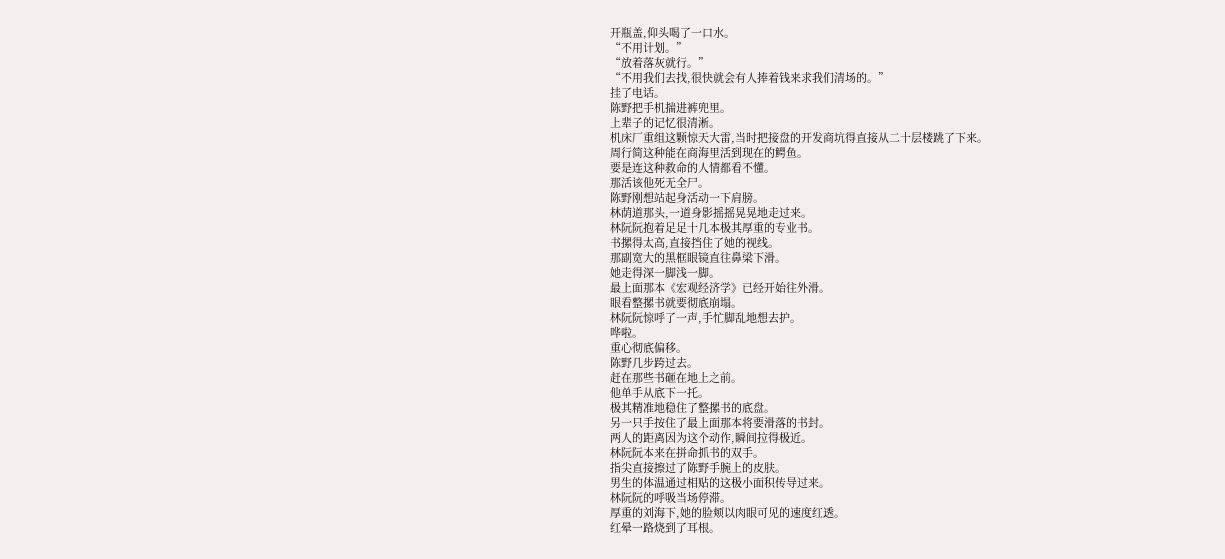开瓶盖,仰头喝了一口水。
“不用计划。”
“放着落灰就行。”
“不用我们去找,很快就会有人捧着钱来求我们清场的。”
挂了电话。
陈野把手机揣进裤兜里。
上辈子的记忆很清淅。
机床厂重组这颗惊天大雷,当时把接盘的开发商坑得直接从二十层楼跳了下来。
周行简这种能在商海里活到现在的鳄鱼。
要是连这种救命的人情都看不懂。
那活该他死无全尸。
陈野刚想站起身活动一下肩膀。
林荫道那头,一道身影摇摇晃晃地走过来。
林阮阮抱着足足十几本极其厚重的专业书。
书摞得太高,直接挡住了她的视线。
那副宽大的黑框眼镜直往鼻梁下滑。
她走得深一脚浅一脚。
最上面那本《宏观经济学》已经开始往外滑。
眼看整摞书就要彻底崩塌。
林阮阮惊呼了一声,手忙脚乱地想去护。
哗啦。
重心彻底偏移。
陈野几步跨过去。
赶在那些书砸在地上之前。
他单手从底下一托。
极其精准地稳住了整摞书的底盘。
另一只手按住了最上面那本将要滑落的书封。
两人的距离因为这个动作,瞬间拉得极近。
林阮阮本来在拼命抓书的双手。
指尖直接擦过了陈野手腕上的皮肤。
男生的体温通过相贴的这极小面积传导过来。
林阮阮的呼吸当场停滞。
厚重的刘海下,她的脸颊以肉眼可见的速度红透。
红晕一路烧到了耳根。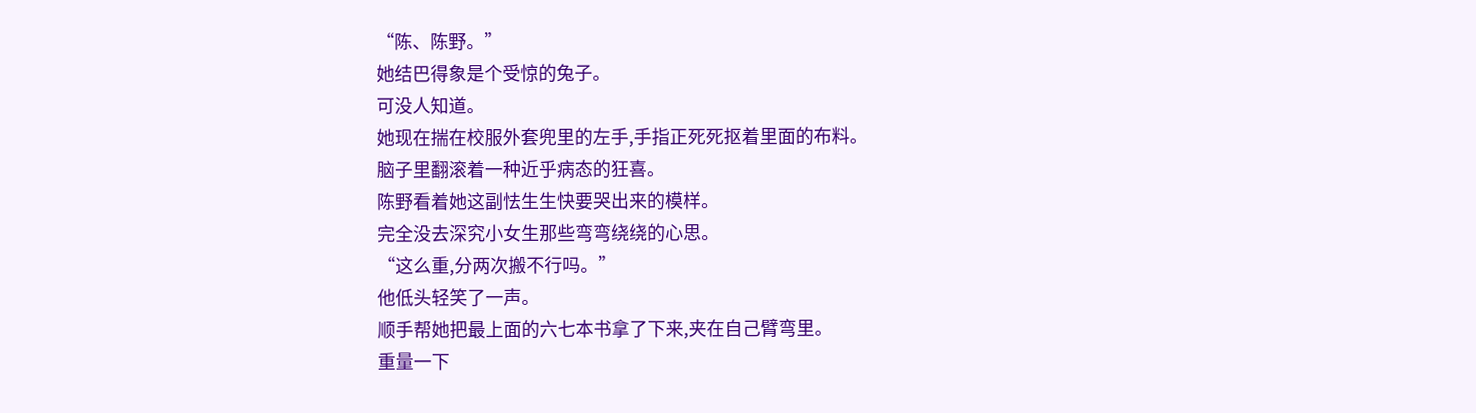“陈、陈野。”
她结巴得象是个受惊的兔子。
可没人知道。
她现在揣在校服外套兜里的左手,手指正死死抠着里面的布料。
脑子里翻滚着一种近乎病态的狂喜。
陈野看着她这副怯生生快要哭出来的模样。
完全没去深究小女生那些弯弯绕绕的心思。
“这么重,分两次搬不行吗。”
他低头轻笑了一声。
顺手帮她把最上面的六七本书拿了下来,夹在自己臂弯里。
重量一下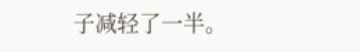子减轻了一半。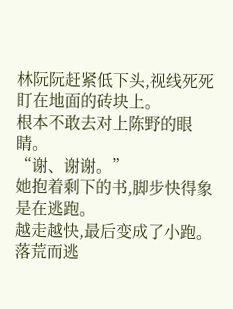林阮阮赶紧低下头,视线死死盯在地面的砖块上。
根本不敢去对上陈野的眼睛。
“谢、谢谢。”
她抱着剩下的书,脚步快得象是在逃跑。
越走越快,最后变成了小跑。
落荒而逃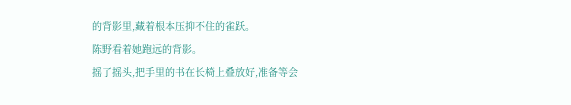的背影里,藏着根本压抑不住的雀跃。
陈野看着她跑远的背影。
摇了摇头,把手里的书在长椅上叠放好,准备等会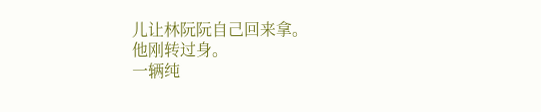儿让林阮阮自己回来拿。
他刚转过身。
一辆纯